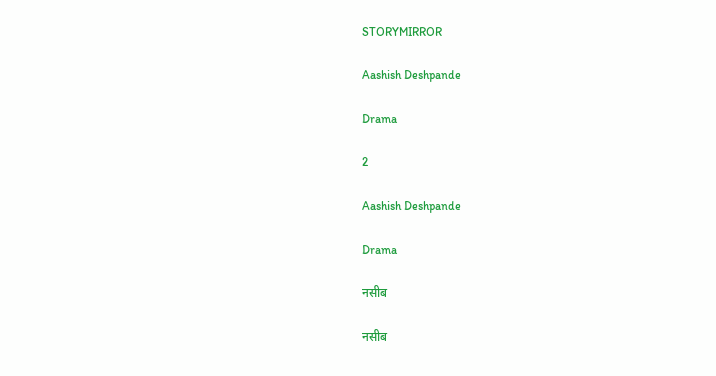STORYMIRROR

Aashish Deshpande

Drama

2

Aashish Deshpande

Drama

नसीब

नसीब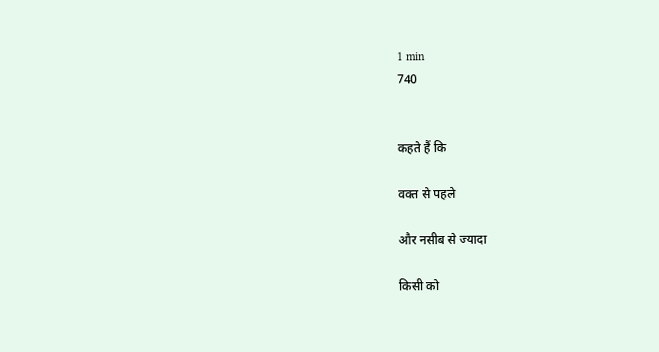1 min
740


कहते हैं कि

वक्त से पहले

और नसीब से ज्यादा

किसी को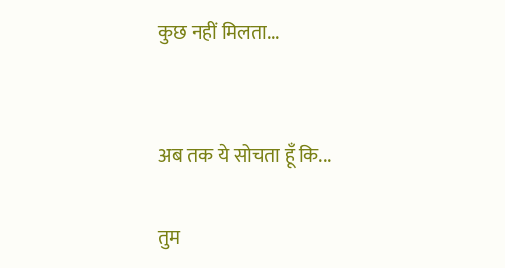कुछ नहीं मिलता...


अब तक ये सोचता हूँ कि...

तुम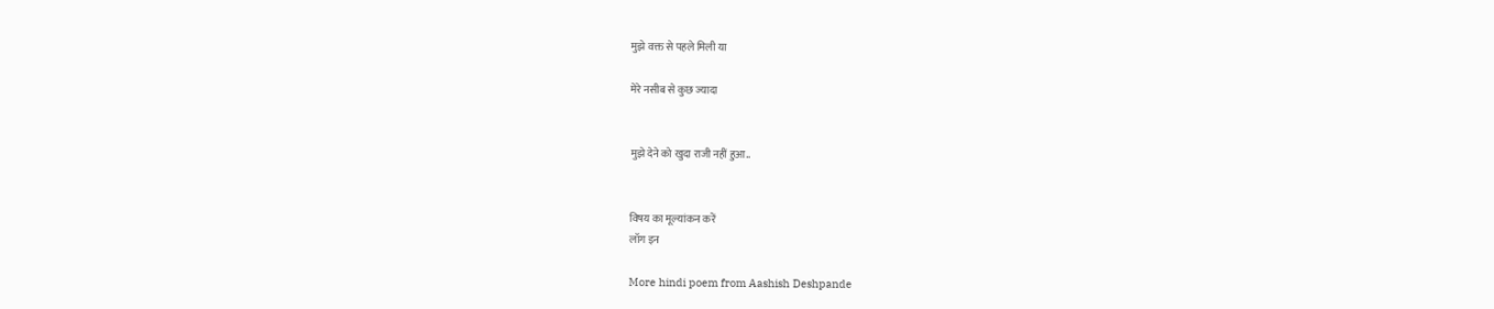मुझे वक्त से पहले मिली या

मेरे नसीब से कुछ ज्यादा


मुझे देने को खुदा राजी नहीं हुआ..


विषय का मूल्यांकन करें
लॉग इन

More hindi poem from Aashish Deshpande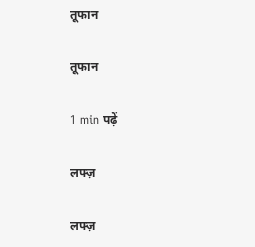तूफान

तूफान

1 min पढ़ें

लफ्ज़

लफ्ज़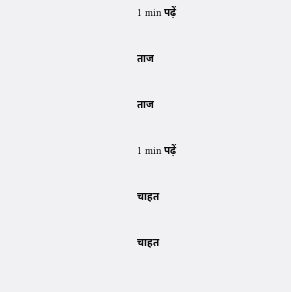1 min पढ़ें

ताज

ताज

1 min पढ़ें

चाहत

चाहत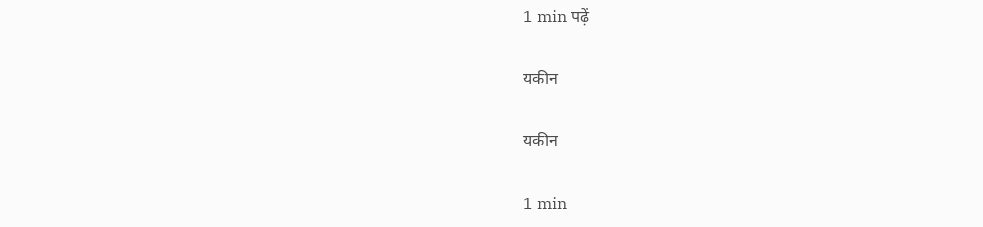1 min पढ़ें

यकीन

यकीन

1 min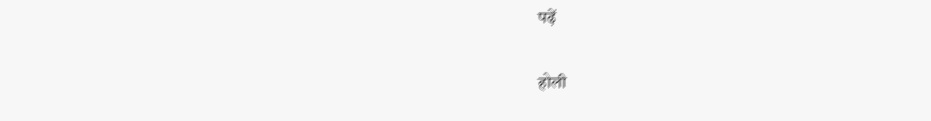पढ़ें

होली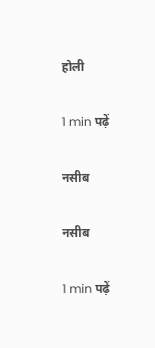होली

1 min पढ़ें

नसीब

नसीब

1 min पढ़ें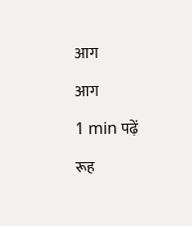आग

आग

1 min पढ़ें

रूह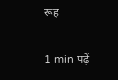रूह

1 min पढ़ें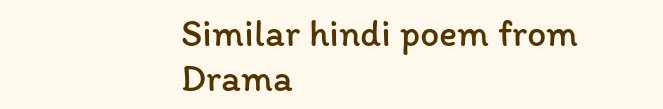Similar hindi poem from Drama